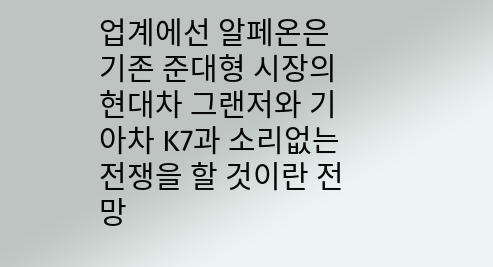업계에선 알페온은 기존 준대형 시장의 현대차 그랜저와 기아차 K7과 소리없는 전쟁을 할 것이란 전망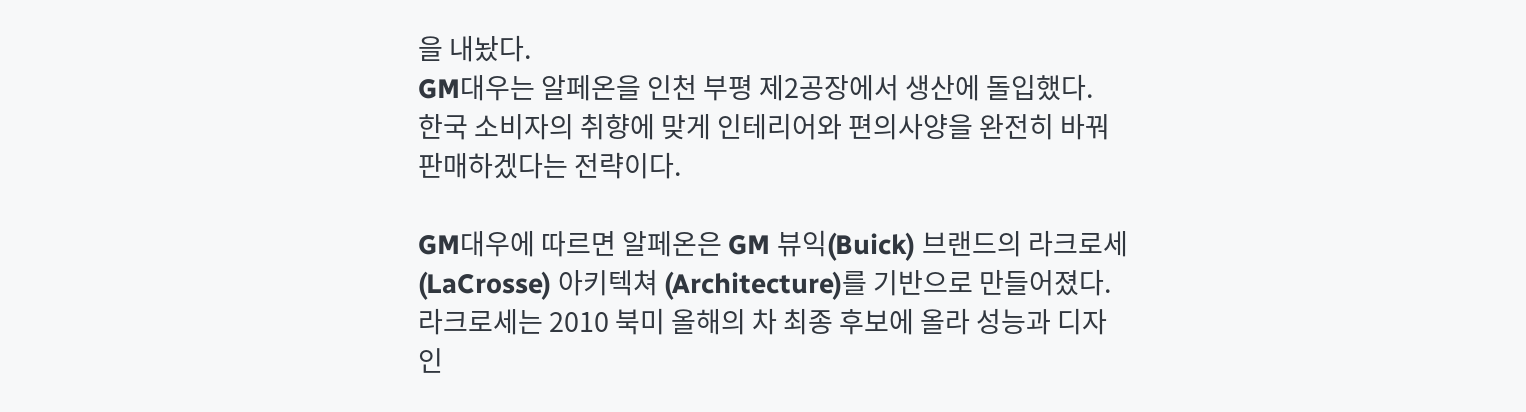을 내놨다.
GM대우는 알페온을 인천 부평 제2공장에서 생산에 돌입했다.
한국 소비자의 취향에 맞게 인테리어와 편의사양을 완전히 바꿔 판매하겠다는 전략이다.

GM대우에 따르면 알페온은 GM 뷰익(Buick) 브랜드의 라크로세(LaCrosse) 아키텍쳐 (Architecture)를 기반으로 만들어졌다. 라크로세는 2010 북미 올해의 차 최종 후보에 올라 성능과 디자인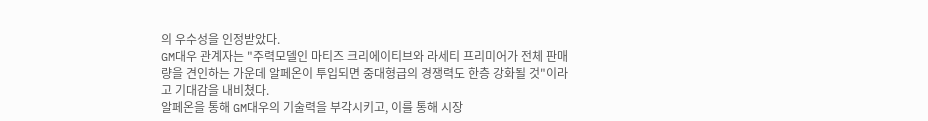의 우수성을 인정받았다.
GM대우 관계자는 "주력모델인 마티즈 크리에이티브와 라세티 프리미어가 전체 판매량을 견인하는 가운데 알페온이 투입되면 중대형급의 경쟁력도 한층 강화될 것"이라고 기대감을 내비쳤다.
알페온을 통해 GM대우의 기술력을 부각시키고, 이를 통해 시장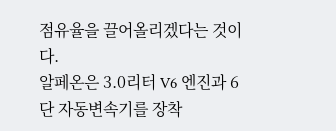점유율을 끌어올리겠다는 것이다.
알페온은 3.0리터 V6 엔진과 6단 자동변속기를 장착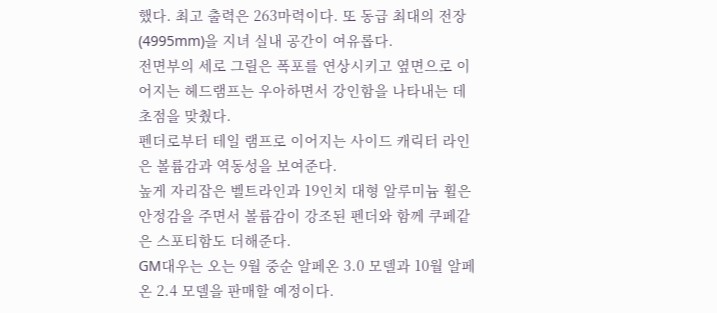했다. 최고 출력은 263마력이다. 또 동급 최대의 전장(4995mm)을 지녀 실내 공간이 여유롭다.
전면부의 세로 그릴은 폭포를 연상시키고 옆면으로 이어지는 헤드램프는 우아하면서 강인함을 나타내는 데 초점을 맞췄다.
펜더로부터 테일 램프로 이어지는 사이드 캐릭터 라인은 볼륨감과 역동성을 보여준다.
높게 자리잡은 벨트라인과 19인치 대형 알루미늄 휠은 안정감을 주면서 볼륨감이 강조된 펜더와 함께 쿠페같은 스포티함도 더해준다.
GM대우는 오는 9월 중순 알페온 3.0 모델과 10월 알페온 2.4 모델을 판매할 예정이다.